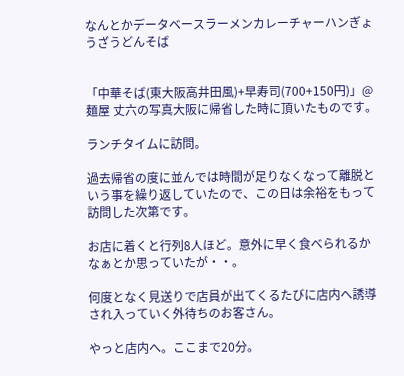なんとかデータベースラーメンカレーチャーハンぎょうざうどんそば


「中華そば(東大阪高井田風)+早寿司(700+150円)」@麺屋 丈六の写真大阪に帰省した時に頂いたものです。

ランチタイムに訪問。

過去帰省の度に並んでは時間が足りなくなって離脱という事を繰り返していたので、この日は余裕をもって訪問した次第です。

お店に着くと行列8人ほど。意外に早く食べられるかなぁとか思っていたが・・。

何度となく見送りで店員が出てくるたびに店内へ誘導され入っていく外待ちのお客さん。

やっと店内へ。ここまで20分。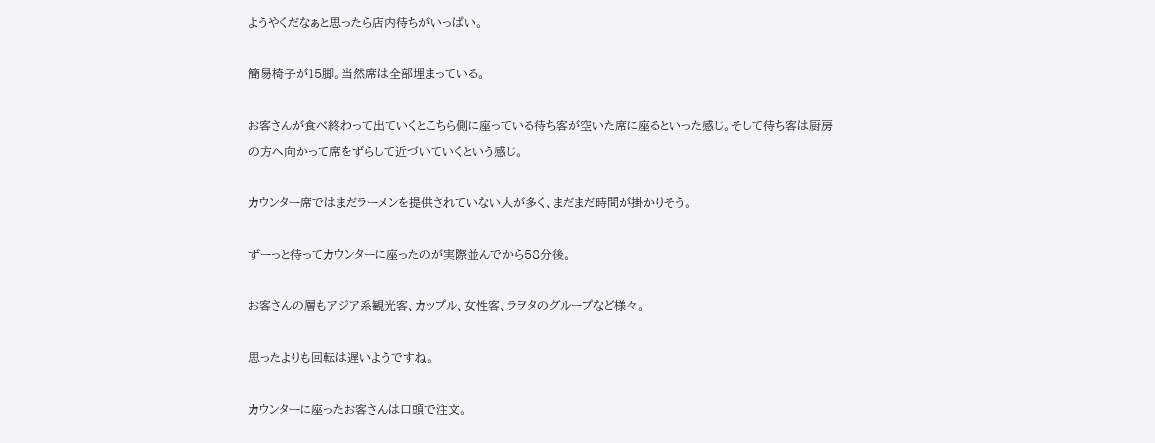ようやくだなぁと思ったら店内待ちがいっぱい。

簡易椅子が15脚。当然席は全部埋まっている。

お客さんが食べ終わって出ていくとこちら側に座っている待ち客が空いた席に座るといった感じ。そして待ち客は厨房の方へ向かって席をずらして近づいていくという感じ。

カウンター席ではまだラーメンを提供されていない人が多く、まだまだ時間が掛かりそう。

ずーっと待ってカウンターに座ったのが実際並んでから58分後。

お客さんの層もアジア系観光客、カップル、女性客、ラヲタのグループなど様々。

思ったよりも回転は遅いようですね。

カウンターに座ったお客さんは口頭で注文。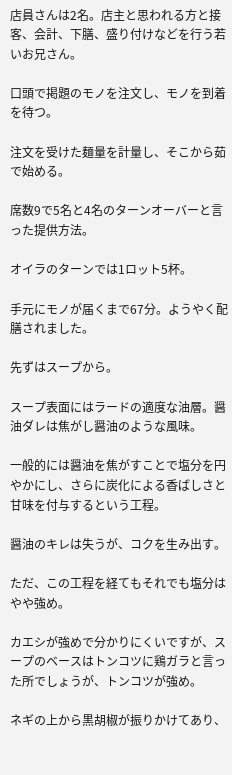店員さんは2名。店主と思われる方と接客、会計、下膳、盛り付けなどを行う若いお兄さん。

口頭で掲題のモノを注文し、モノを到着を待つ。

注文を受けた麺量を計量し、そこから茹で始める。

席数9で5名と4名のターンオーバーと言った提供方法。

オイラのターンでは1ロット5杯。

手元にモノが届くまで67分。ようやく配膳されました。

先ずはスープから。

スープ表面にはラードの適度な油層。醤油ダレは焦がし醤油のような風味。

一般的には醤油を焦がすことで塩分を円やかにし、さらに炭化による香ばしさと甘味を付与するという工程。

醤油のキレは失うが、コクを生み出す。

ただ、この工程を経てもそれでも塩分はやや強め。

カエシが強めで分かりにくいですが、スープのベースはトンコツに鶏ガラと言った所でしょうが、トンコツが強め。

ネギの上から黒胡椒が振りかけてあり、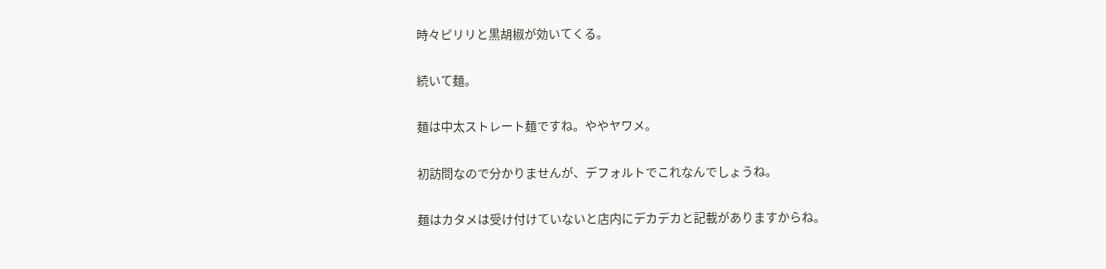時々ピリリと黒胡椒が効いてくる。

続いて麺。

麺は中太ストレート麺ですね。ややヤワメ。

初訪問なので分かりませんが、デフォルトでこれなんでしょうね。

麺はカタメは受け付けていないと店内にデカデカと記載がありますからね。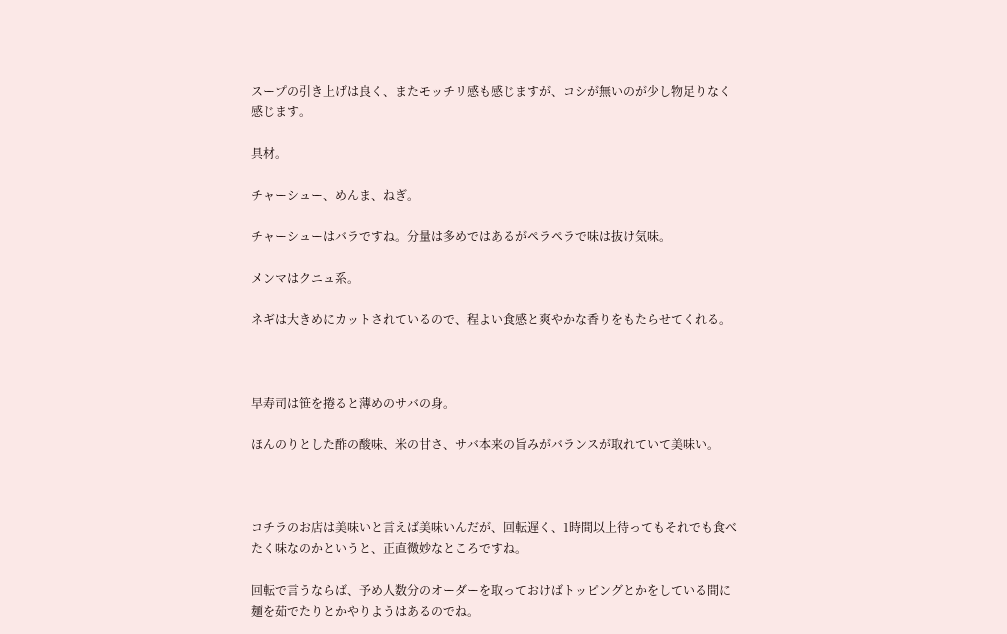スープの引き上げは良く、またモッチリ感も感じますが、コシが無いのが少し物足りなく感じます。

具材。

チャーシュー、めんま、ねぎ。

チャーシューはバラですね。分量は多めではあるがペラペラで味は抜け気味。

メンマはクニュ系。

ネギは大きめにカットされているので、程よい食感と爽やかな香りをもたらせてくれる。



早寿司は笹を捲ると薄めのサバの身。

ほんのりとした酢の酸味、米の甘さ、サバ本来の旨みがバランスが取れていて美味い。



コチラのお店は美味いと言えば美味いんだが、回転遅く、1時間以上待ってもそれでも食べたく味なのかというと、正直微妙なところですね。

回転で言うならば、予め人数分のオーダーを取っておけばトッピングとかをしている間に麺を茹でたりとかやりようはあるのでね。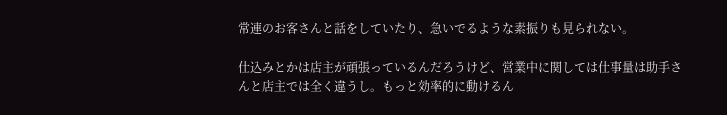常連のお客さんと話をしていたり、急いでるような素振りも見られない。

仕込みとかは店主が頑張っているんだろうけど、営業中に関しては仕事量は助手さんと店主では全く違うし。もっと効率的に動けるん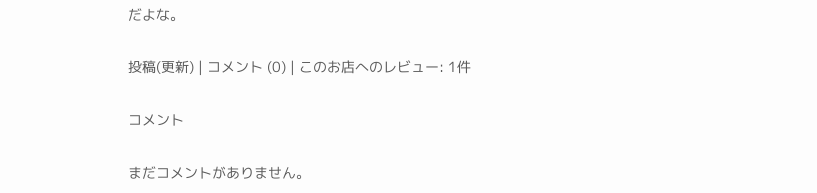だよな。

投稿(更新) | コメント (0) | このお店へのレビュー: 1件

コメント

まだコメントがありません。